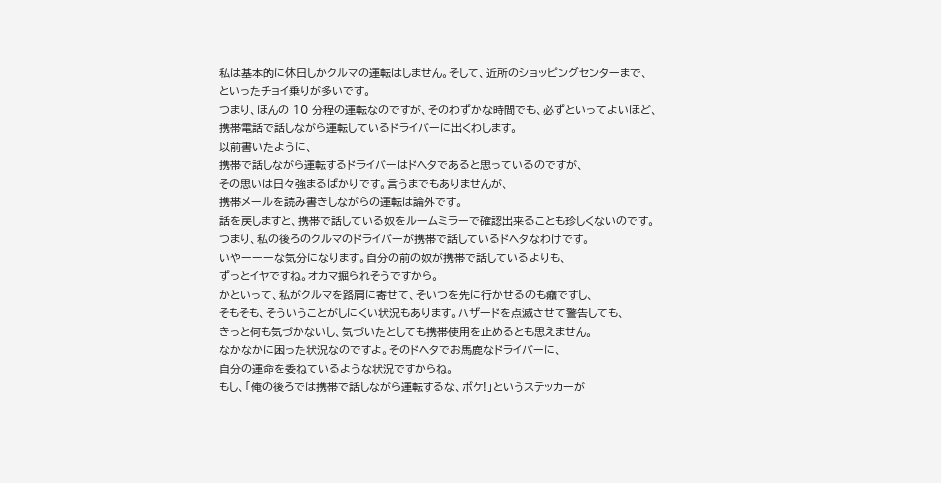私は基本的に休日しかクルマの運転はしません。そして、近所のショッピングセンターまで、
といったチョイ乗りが多いです。
つまり、ほんの 10 分程の運転なのですが、そのわずかな時間でも、必ずといってよいほど、
携帯電話で話しながら運転しているドライバーに出くわします。
以前書いたように、
携帯で話しながら運転するドライバーはドヘタであると思っているのですが、
その思いは日々強まるばかりです。言うまでもありませんが、
携帯メールを読み書きしながらの運転は論外です。
話を戻しますと、携帯で話している奴をルームミラーで確認出来ることも珍しくないのです。
つまり、私の後ろのクルマのドライバーが携帯で話しているドヘタなわけです。
いやーーーな気分になります。自分の前の奴が携帯で話しているよりも、
ずっとイヤですね。オカマ掘られそうですから。
かといって、私がクルマを路肩に寄せて、そいつを先に行かせるのも癪ですし、
そもそも、そういうことがしにくい状況もあります。ハザードを点滅させて警告しても、
きっと何も気づかないし、気づいたとしても携帯使用を止めるとも思えません。
なかなかに困った状況なのですよ。そのドヘタでお馬鹿なドライバーに、
自分の運命を委ねているような状況ですからね。
もし、「俺の後ろでは携帯で話しながら運転するな、ボケ!」というステッカーが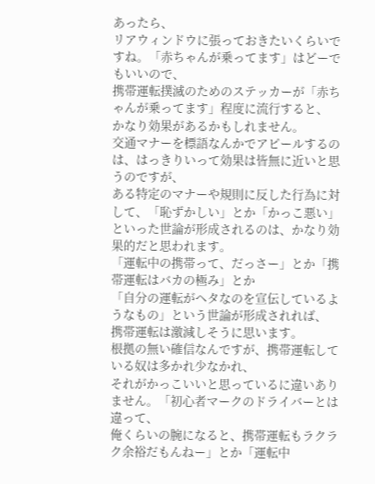あったら、
リアウィンドウに張っておきたいくらいですね。「赤ちゃんが乗ってます」はどーでもいいので、
携帯運転撲滅のためのステッカーが「赤ちゃんが乗ってます」程度に流行すると、
かなり効果があるかもしれません。
交通マナーを標語なんかでアピールするのは、はっきりいって効果は皆無に近いと思うのですが、
ある特定のマナーや規則に反した行為に対して、「恥ずかしい」とか「かっこ悪い」
といった世論が形成されるのは、かなり効果的だと思われます。
「運転中の携帯って、だっさー」とか「携帯運転はバカの極み」とか
「自分の運転がヘタなのを宣伝しているようなもの」という世論が形成されれば、
携帯運転は激減しそうに思います。
根拠の無い確信なんですが、携帯運転している奴は多かれ少なかれ、
それがかっこいいと思っているに違いありません。「初心者マークのドライバーとは違って、
俺くらいの腕になると、携帯運転もラクラク余裕だもんねー」とか「運転中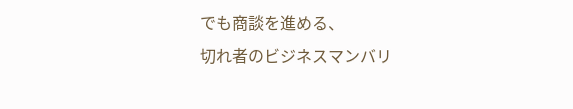でも商談を進める、
切れ者のビジネスマンバリ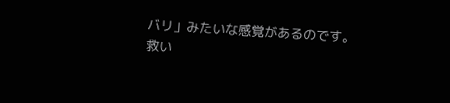バリ」みたいな感覚があるのです。
救い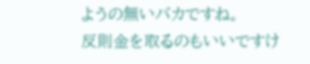ようの無いバカですね。
反則金を取るのもいいですけ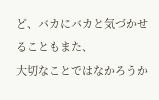ど、バカにバカと気づかせることもまた、
大切なことではなかろうか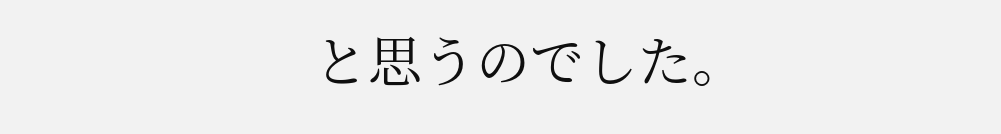と思うのでした。